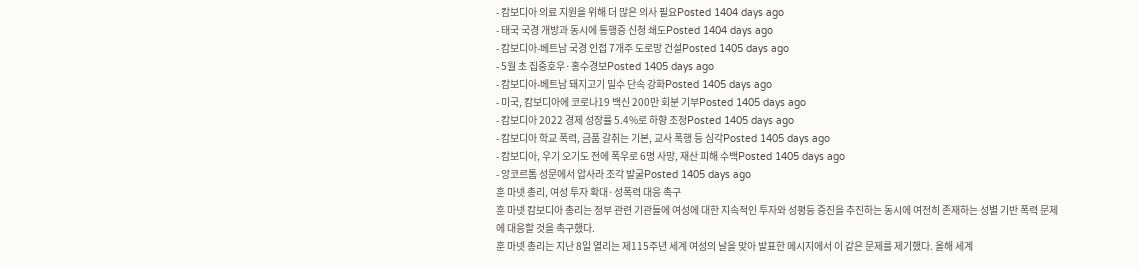- 캄보디아 의료 지원을 위해 더 많은 의사 필요Posted 1404 days ago
- 태국 국경 개방과 동시에 통행증 신청 쇄도Posted 1404 days ago
- 캄보디아-베트남 국경 인접 7개주 도로망 건설Posted 1405 days ago
- 5월 초 집중호우·홍수경보Posted 1405 days ago
- 캄보디아-베트남 돼지고기 밀수 단속 강화Posted 1405 days ago
- 미국, 캄보디아에 코로나19 백신 200만 회분 기부Posted 1405 days ago
- 캄보디아 2022 경제 성장률 5.4%로 하향 조정Posted 1405 days ago
- 캄보디아 학교 폭력, 금품 갈취는 기본, 교사 폭행 등 심각Posted 1405 days ago
- 캄보디아, 우기 오기도 전에 폭우로 6명 사망, 재산 피해 수백Posted 1405 days ago
- 앙코르톰 성문에서 압사라 조각 발굴Posted 1405 days ago
훈 마넷 총리, 여성 투자 확대·성폭력 대응 촉구
훈 마넷 캄보디아 총리는 정부 관련 기관들에 여성에 대한 지속적인 투자와 성평등 증진을 추진하는 동시에 여전히 존재하는 성별 기반 폭력 문제에 대응할 것을 촉구했다.
훈 마넷 총리는 지난 8일 열리는 제115주년 세계 여성의 날을 맞아 발표한 메시지에서 이 같은 문제를 제기했다. 올해 세계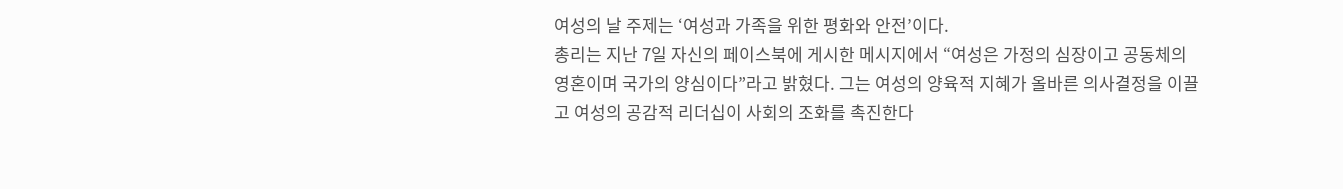여성의 날 주제는 ‘여성과 가족을 위한 평화와 안전’이다.
총리는 지난 7일 자신의 페이스북에 게시한 메시지에서 “여성은 가정의 심장이고 공동체의 영혼이며 국가의 양심이다”라고 밝혔다. 그는 여성의 양육적 지혜가 올바른 의사결정을 이끌고 여성의 공감적 리더십이 사회의 조화를 촉진한다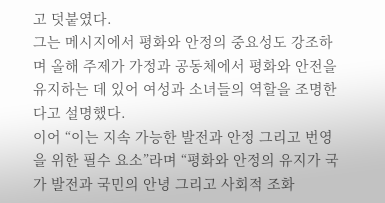고 덧붙였다.
그는 메시지에서 평화와 안정의 중요성도 강조하며 올해 주제가 가정과 공동체에서 평화와 안전을 유지하는 데 있어 여성과 소녀들의 역할을 조명한다고 설명했다.
이어 “이는 지속 가능한 발전과 안정 그리고 번영을 위한 필수 요소”라며 “평화와 안정의 유지가 국가 발전과 국민의 안녕 그리고 사회적 조화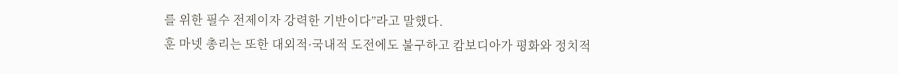를 위한 필수 전제이자 강력한 기반이다”라고 말했다.
훈 마넷 총리는 또한 대외적·국내적 도전에도 불구하고 캄보디아가 평화와 정치적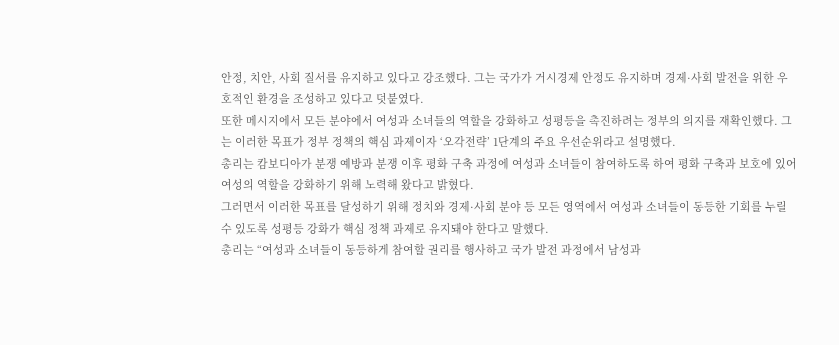안정, 치안, 사회 질서를 유지하고 있다고 강조했다. 그는 국가가 거시경제 안정도 유지하며 경제·사회 발전을 위한 우호적인 환경을 조성하고 있다고 덧붙였다.
또한 메시지에서 모든 분야에서 여성과 소녀들의 역할을 강화하고 성평등을 촉진하려는 정부의 의지를 재확인했다. 그는 이러한 목표가 정부 정책의 핵심 과제이자 ‘오각전략’ 1단계의 주요 우선순위라고 설명했다.
총리는 캄보디아가 분쟁 예방과 분쟁 이후 평화 구축 과정에 여성과 소녀들이 참여하도록 하여 평화 구축과 보호에 있어 여성의 역할을 강화하기 위해 노력해 왔다고 밝혔다.
그러면서 이러한 목표를 달성하기 위해 정치와 경제·사회 분야 등 모든 영역에서 여성과 소녀들이 동등한 기회를 누릴 수 있도록 성평등 강화가 핵심 정책 과제로 유지돼야 한다고 말했다.
총리는 “여성과 소녀들이 동등하게 참여할 권리를 행사하고 국가 발전 과정에서 남성과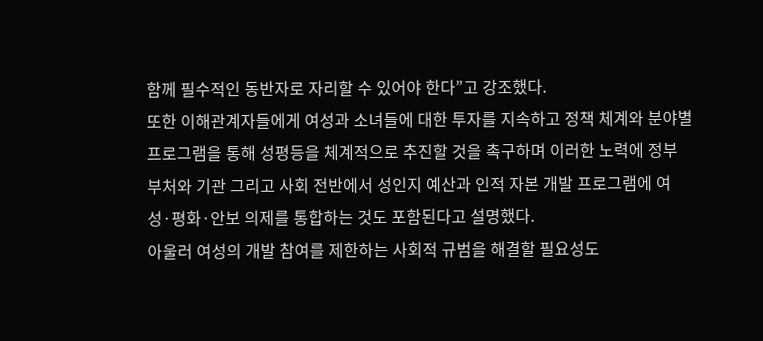함께 필수적인 동반자로 자리할 수 있어야 한다”고 강조했다.
또한 이해관계자들에게 여성과 소녀들에 대한 투자를 지속하고 정책 체계와 분야별 프로그램을 통해 성평등을 체계적으로 추진할 것을 촉구하며 이러한 노력에 정부 부처와 기관 그리고 사회 전반에서 성인지 예산과 인적 자본 개발 프로그램에 여성·평화·안보 의제를 통합하는 것도 포함된다고 설명했다.
아울러 여성의 개발 참여를 제한하는 사회적 규범을 해결할 필요성도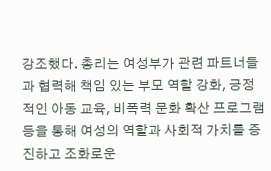강조했다. 총리는 여성부가 관련 파트너들과 협력해 책임 있는 부모 역할 강화, 긍정적인 아동 교육, 비폭력 문화 확산 프로그램 등을 통해 여성의 역할과 사회적 가치를 증진하고 조화로운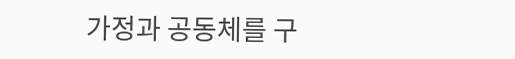가정과 공동체를 구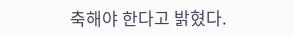축해야 한다고 밝혔다.